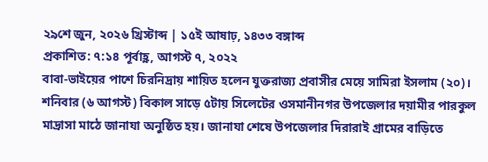২৯শে জুন, ২০২৬ খ্রিস্টাব্দ | ১৫ই আষাঢ়, ১৪৩৩ বঙ্গাব্দ
প্রকাশিত: ৭:১৪ পূর্বাহ্ণ, আগস্ট ৭, ২০২২
বাবা-ভাইয়ের পাশে চিরনিদ্রায় শায়িত হলেন যুক্তরাজ্য প্রবাসীর মেয়ে সামিরা ইসলাম (২০)। শনিবার (৬ আগস্ট) বিকাল সাড়ে ৫টায় সিলেটের ওসমানীনগর উপজেলার দয়ামীর পারকুল মাদ্রাসা মাঠে জানাযা অনুষ্ঠিত হয়। জানাযা শেষে উপজেলার দিরারাই গ্রামের বাড়িতে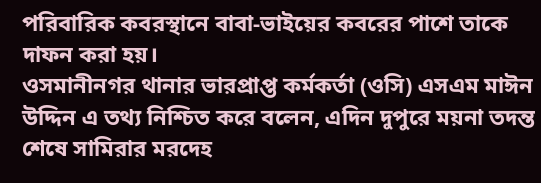পরিবারিক কবরস্থানে বাবা-ভাইয়ের কবরের পাশে তাকে দাফন করা হয়।
ওসমানীনগর থানার ভারপ্রাপ্ত কর্মকর্তা (ওসি) এসএম মাঈন উদ্দিন এ তথ্য নিশ্চিত করে বলেন, এদিন দুপুরে ময়না তদন্ত শেষে সামিরার মরদেহ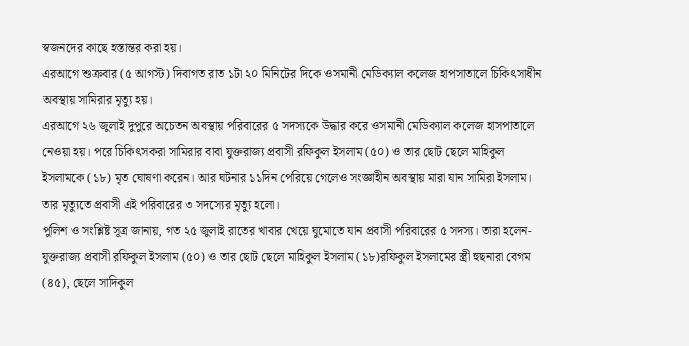স্বজনদের কাছে হস্তান্তর করা হয়।
এরআগে শুক্রবার (৫ আগস্ট) দিবাগত রাত ১টা ২০ মিনিটের দিকে ওসমানী মেডিক্যাল কলেজ হাপসাতালে চিকিৎসাধীন অবস্থায় সামিরার মৃত্যু হয়।
এরআগে ২৬ জুলাই দুপুরে অচেতন অবস্থায় পরিবারের ৫ সদস্যকে উদ্ধার করে ওসমানী মেডিক্যাল কলেজ হাসপাতালে নেওয়া হয়। পরে চিকিৎসকরা সামিরার বাবা যুক্তরাজ্য প্রবাসী রফিকুল ইসলাম (৫০) ও তার ছোট ছেলে মাহিকুল ইসলামকে (১৮) মৃত ঘোষণা করেন। আর ঘটনার ১১দিন পেরিয়ে গেলেও সংজ্ঞাহীন অবস্থায় মারা যান সামিরা ইসলাম। তার মৃত্যুতে প্রবাসী এই পরিবারের ৩ সদস্যের মৃত্যু হলো।
পুলিশ ও সংশ্লিষ্ট সূত্র জানায়, গত ২৫ জুলাই রাতের খাবার খেয়ে ঘুমোতে যান প্রবাসী পরিবারের ৫ সদস্য। তারা হলেন- যুক্তরাজ্য প্রবাসী রফিকুল ইসলাম (৫০) ও তার ছোট ছেলে মাহিকুল ইসলাম (১৮)রফিকুল ইসলামের স্ত্রী হুছনারা বেগম (৪৫), ছেলে সাদিকুল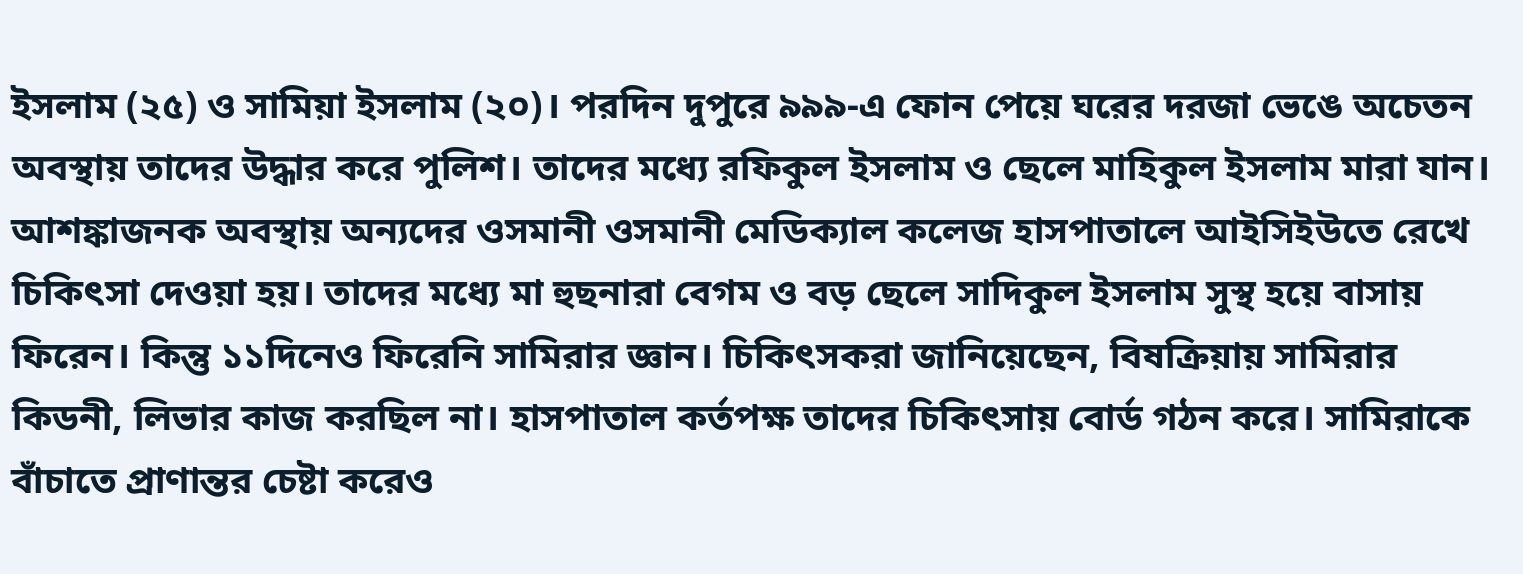ইসলাম (২৫) ও সামিয়া ইসলাম (২০)। পরদিন দুপুরে ৯৯৯-এ ফোন পেয়ে ঘরের দরজা ভেঙে অচেতন অবস্থায় তাদের উদ্ধার করে পুলিশ। তাদের মধ্যে রফিকুল ইসলাম ও ছেলে মাহিকুল ইসলাম মারা যান।
আশঙ্কাজনক অবস্থায় অন্যদের ওসমানী ওসমানী মেডিক্যাল কলেজ হাসপাতালে আইসিইউতে রেখে চিকিৎসা দেওয়া হয়। তাদের মধ্যে মা হুছনারা বেগম ও বড় ছেলে সাদিকুল ইসলাম সুস্থ হয়ে বাসায় ফিরেন। কিন্তু ১১দিনেও ফিরেনি সামিরার জ্ঞান। চিকিৎসকরা জানিয়েছেন, বিষক্রিয়ায় সামিরার কিডনী, লিভার কাজ করছিল না। হাসপাতাল কর্তপক্ষ তাদের চিকিৎসায় বোর্ড গঠন করে। সামিরাকে বাঁচাতে প্রাণান্তর চেষ্টা করেও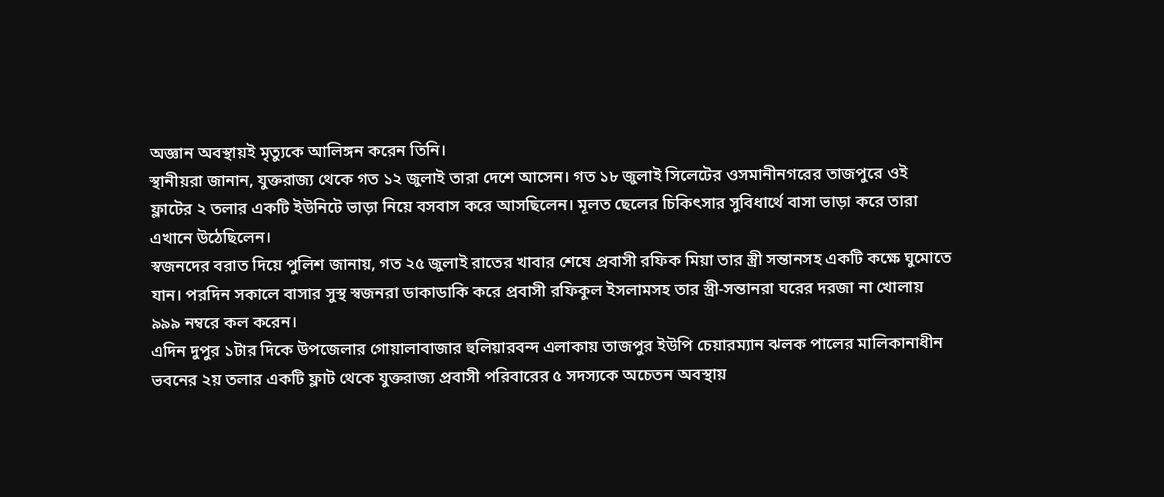অজ্ঞান অবস্থায়ই মৃত্যুকে আলিঙ্গন করেন তিনি।
স্থানীয়রা জানান, যুক্তরাজ্য থেকে গত ১২ জুলাই তারা দেশে আসেন। গত ১৮ জুলাই সিলেটের ওসমানীনগরের তাজপুরে ওই ফ্লাটের ২ তলার একটি ইউনিটে ভাড়া নিয়ে বসবাস করে আসছিলেন। মূলত ছেলের চিকিৎসার সুবিধার্থে বাসা ভাড়া করে তারা এখানে উঠেছিলেন।
স্বজনদের বরাত দিয়ে পুলিশ জানায়, গত ২৫ জুলাই রাতের খাবার শেষে প্রবাসী রফিক মিয়া তার স্ত্রী সন্তানসহ একটি কক্ষে ঘুমোতে যান। পরদিন সকালে বাসার সুস্থ স্বজনরা ডাকাডাকি করে প্রবাসী রফিকুল ইসলামসহ তার স্ত্রী-সন্তানরা ঘরের দরজা না খোলায় ৯৯৯ নম্বরে কল করেন।
এদিন দুপুর ১টার দিকে উপজেলার গোয়ালাবাজার হুলিয়ারবন্দ এলাকায় তাজপুর ইউপি চেয়ারম্যান ঝলক পালের মালিকানাধীন ভবনের ২য় তলার একটি ফ্লাট থেকে যুক্তরাজ্য প্রবাসী পরিবারের ৫ সদস্যকে অচেতন অবস্থায়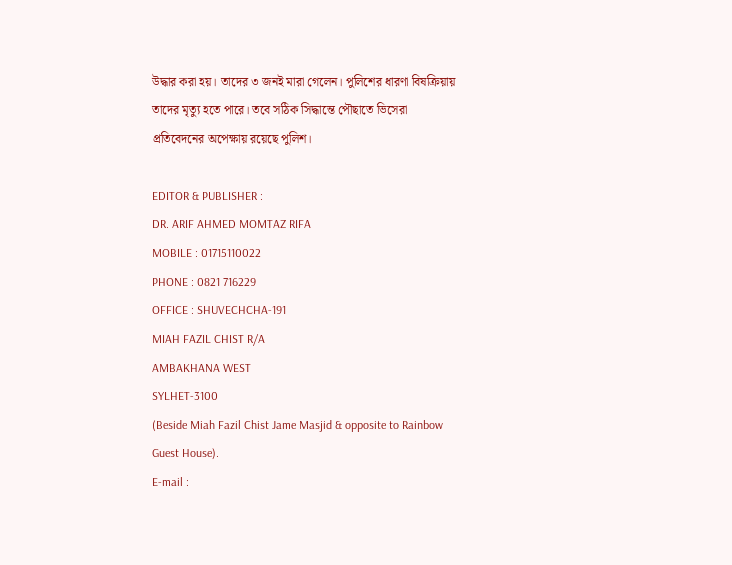উদ্ধার করা হয়। তাদের ৩ জনই মারা গেলেন। পুলিশের ধারণা বিষক্রিয়ায় তাদের মৃত্যু হতে পারে। তবে সঠিক সিদ্ধান্তে পৌছাতে ভিসেরা প্রতিবেদনের অপেক্ষায় রয়েছে পুলিশ।

EDITOR & PUBLISHER :
DR. ARIF AHMED MOMTAZ RIFA
MOBILE : 01715110022
PHONE : 0821 716229
OFFICE : SHUVECHCHA-191
MIAH FAZIL CHIST R/A
AMBAKHANA WEST
SYLHET-3100
(Beside Miah Fazil Chist Jame Masjid & opposite to Rainbow Guest House).
E-mail :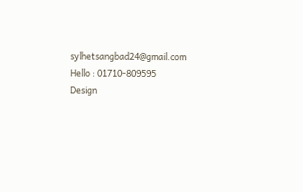sylhetsangbad24@gmail.com
Hello : 01710-809595
Design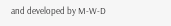and developed by M-W-D